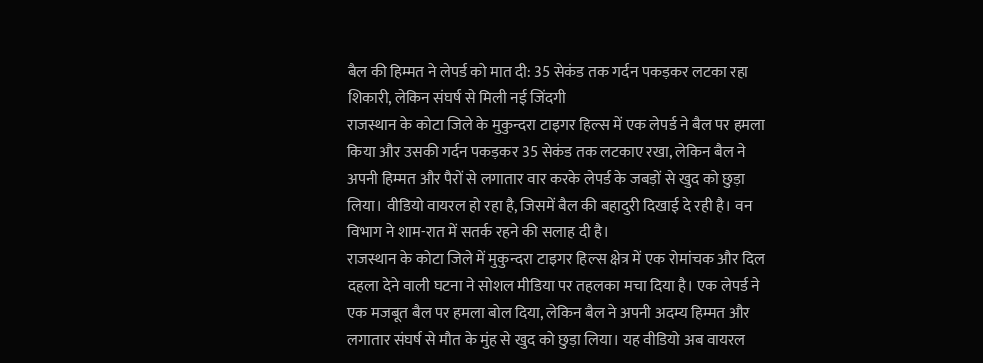बैल की हिम्मत ने लेपर्ड को मात दी: 35 सेकंड तक गर्दन पकड़कर लटका रहा शिकारी, लेकिन संघर्ष से मिली नई जिंदगी
राजस्थान के कोटा जिले के मुकुन्दरा टाइगर हिल्स में एक लेपर्ड ने बैल पर हमला किया और उसकी गर्दन पकड़कर 35 सेकंड तक लटकाए रखा, लेकिन बैल ने अपनी हिम्मत और पैरों से लगातार वार करके लेपर्ड के जबड़ों से खुद को छुड़ा लिया। वीडियो वायरल हो रहा है, जिसमें बैल की बहादुरी दिखाई दे रही है। वन विभाग ने शाम-रात में सतर्क रहने की सलाह दी है।
राजस्थान के कोटा जिले में मुकुन्दरा टाइगर हिल्स क्षेत्र में एक रोमांचक और दिल दहला देने वाली घटना ने सोशल मीडिया पर तहलका मचा दिया है। एक लेपर्ड ने एक मजबूत बैल पर हमला बोल दिया, लेकिन बैल ने अपनी अदम्य हिम्मत और लगातार संघर्ष से मौत के मुंह से खुद को छुड़ा लिया। यह वीडियो अब वायरल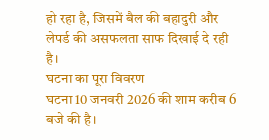हो रहा है, जिसमें बैल की बहादुरी और लेपर्ड की असफलता साफ दिखाई दे रही है।
घटना का पूरा विवरण
घटना 10 जनवरी 2026 की शाम करीब 6 बजे की है।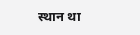स्थान था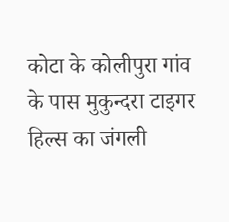कोटा के कोलीपुरा गांव के पास मुकुन्दरा टाइगर हिल्स का जंगली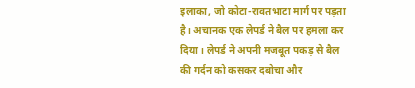इलाका, जो कोटा-रावतभाटा मार्ग पर पड़ता है। अचानक एक लेपर्ड ने बैल पर हमला कर दिया। लेपर्ड ने अपनी मजबूत पकड़ से बैल की गर्दन को कसकर दबोचा और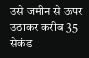उसे जमीन से ऊपर उठाकर करीब 35 सेकंड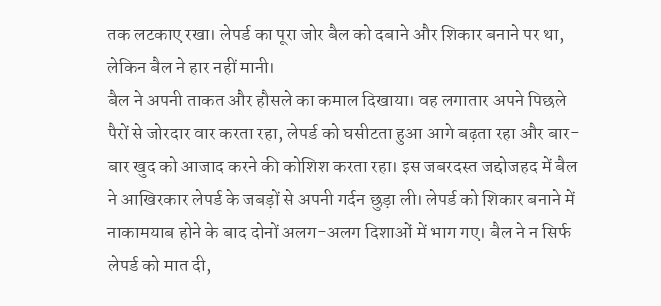तक लटकाए रखा। लेपर्ड का पूरा जोर बैल को दबाने और शिकार बनाने पर था, लेकिन बैल ने हार नहीं मानी।
बैल ने अपनी ताकत और हौसले का कमाल दिखाया। वह लगातार अपने पिछले पैरों से जोरदार वार करता रहा, लेपर्ड को घसीटता हुआ आगे बढ़ता रहा और बार-बार खुद को आजाद करने की कोशिश करता रहा। इस जबरदस्त जद्दोजहद में बैल ने आखिरकार लेपर्ड के जबड़ों से अपनी गर्दन छुड़ा ली। लेपर्ड को शिकार बनाने में नाकामयाब होने के बाद दोनों अलग-अलग दिशाओं में भाग गए। बैल ने न सिर्फ लेपर्ड को मात दी,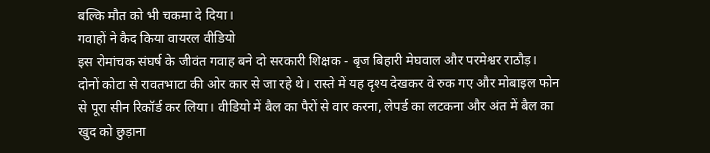बल्कि मौत को भी चकमा दे दिया।
गवाहों ने कैद किया वायरल वीडियो
इस रोमांचक संघर्ष के जीवंत गवाह बने दो सरकारी शिक्षक - बृज बिहारी मेघवाल और परमेश्वर राठौड़। दोनों कोटा से रावतभाटा की ओर कार से जा रहे थे। रास्ते में यह दृश्य देखकर वे रुक गए और मोबाइल फोन से पूरा सीन रिकॉर्ड कर लिया। वीडियो में बैल का पैरों से वार करना, लेपर्ड का लटकना और अंत में बैल का खुद को छुड़ाना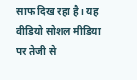साफ दिख रहा है। यह वीडियो सोशल मीडिया पर तेजी से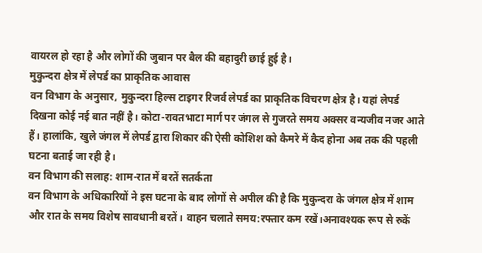वायरल हो रहा है और लोगों की जुबान पर बैल की बहादुरी छाई हुई है।
मुकुन्दरा क्षेत्र में लेपर्ड का प्राकृतिक आवास
वन विभाग के अनुसार, मुकुन्दरा हिल्स टाइगर रिजर्व लेपर्ड का प्राकृतिक विचरण क्षेत्र है। यहां लेपर्ड दिखना कोई नई बात नहीं है। कोटा-रावतभाटा मार्ग पर जंगल से गुजरते समय अक्सर वन्यजीव नजर आते हैं। हालांकि, खुले जंगल में लेपर्ड द्वारा शिकार की ऐसी कोशिश को कैमरे में कैद होना अब तक की पहली घटना बताई जा रही है।
वन विभाग की सलाह: शाम-रात में बरतें सतर्कता
वन विभाग के अधिकारियों ने इस घटना के बाद लोगों से अपील की है कि मुकुन्दरा के जंगल क्षेत्र में शाम और रात के समय विशेष सावधानी बरतें। वाहन चलाते समय:रफ्तार कम रखें।अनावश्यक रूप से रुकें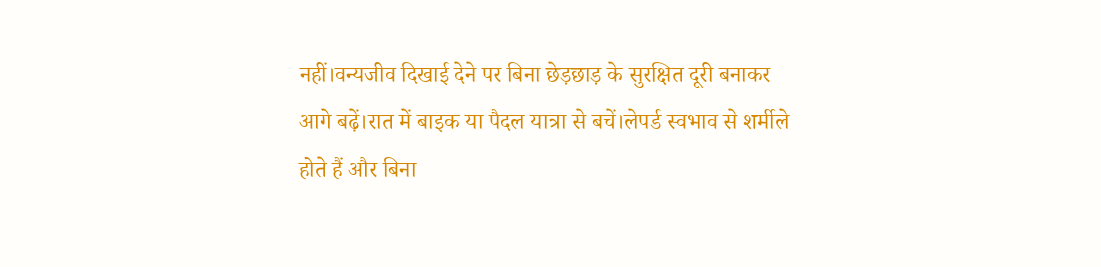नहीं।वन्यजीव दिखाई देने पर बिना छेड़छाड़ के सुरक्षित दूरी बनाकर आगे बढ़ें।रात में बाइक या पैदल यात्रा से बचें।लेपर्ड स्वभाव से शर्मीले होते हैं और बिना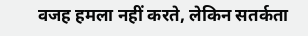वजह हमला नहीं करते, लेकिन सतर्कता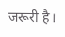जरूरी है।